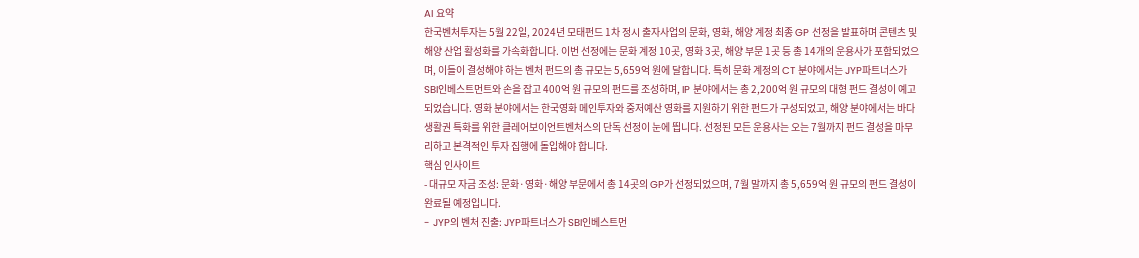AI 요약
한국벤처투자는 5월 22일, 2024년 모태펀드 1차 정시 출자사업의 문화, 영화, 해양 계정 최종 GP 선정을 발표하며 콘텐츠 및 해양 산업 활성화를 가속화합니다. 이번 선정에는 문화 계정 10곳, 영화 3곳, 해양 부문 1곳 등 총 14개의 운용사가 포함되었으며, 이들이 결성해야 하는 벤처 펀드의 총 규모는 5,659억 원에 달합니다. 특히 문화 계정의 CT 분야에서는 JYP파트너스가 SBI인베스트먼트와 손을 잡고 400억 원 규모의 펀드를 조성하며, IP 분야에서는 총 2,200억 원 규모의 대형 펀드 결성이 예고되었습니다. 영화 분야에서는 한국영화 메인투자와 중저예산 영화를 지원하기 위한 펀드가 구성되었고, 해양 분야에서는 바다생활권 특화를 위한 클레어보이언트벤처스의 단독 선정이 눈에 띕니다. 선정된 모든 운용사는 오는 7월까지 펀드 결성을 마무리하고 본격적인 투자 집행에 돌입해야 합니다.
핵심 인사이트
- 대규모 자금 조성: 문화·영화·해양 부문에서 총 14곳의 GP가 선정되었으며, 7월 말까지 총 5,659억 원 규모의 펀드 결성이 완료될 예정입니다.
- JYP의 벤처 진출: JYP파트너스가 SBI인베스트먼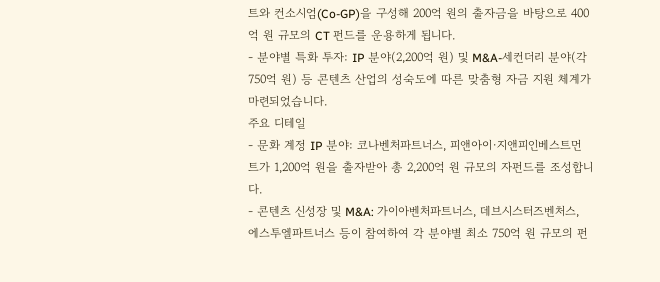트와 컨소시엄(Co-GP)을 구성해 200억 원의 출자금을 바탕으로 400억 원 규모의 CT 펀드를 운용하게 됩니다.
- 분야별 특화 투자: IP 분야(2,200억 원) 및 M&A-세컨더리 분야(각 750억 원) 등 콘텐츠 산업의 성숙도에 따른 맞춤형 자금 지원 체계가 마련되었습니다.
주요 디테일
- 문화 계정 IP 분야: 코나벤처파트너스, 피앤아이·지앤피인베스트먼트가 1,200억 원을 출자받아 총 2,200억 원 규모의 자펀드를 조성합니다.
- 콘텐츠 신성장 및 M&A: 가이아벤처파트너스, 데브시스터즈벤처스, 에스투엘파트너스 등이 참여하여 각 분야별 최소 750억 원 규모의 펀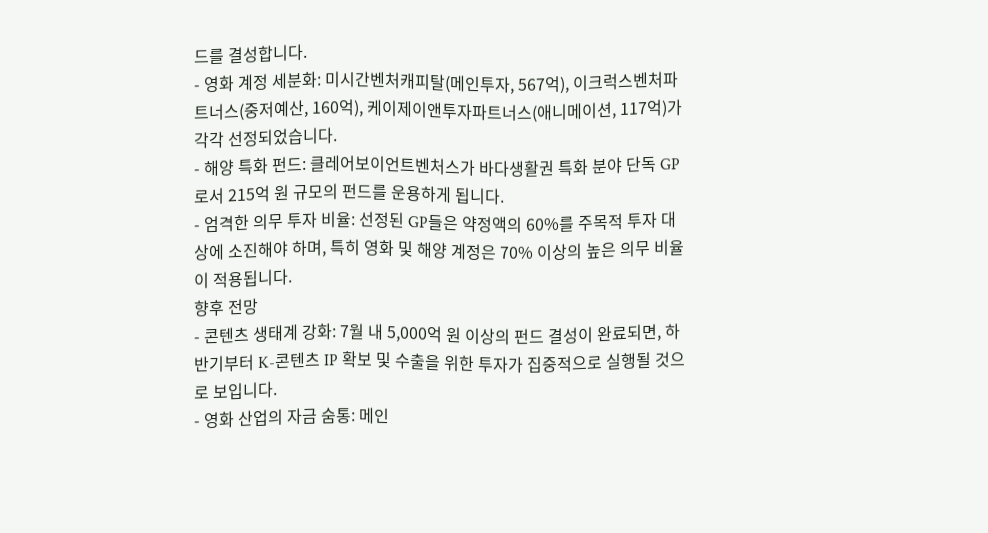드를 결성합니다.
- 영화 계정 세분화: 미시간벤처캐피탈(메인투자, 567억), 이크럭스벤처파트너스(중저예산, 160억), 케이제이앤투자파트너스(애니메이션, 117억)가 각각 선정되었습니다.
- 해양 특화 펀드: 클레어보이언트벤처스가 바다생활권 특화 분야 단독 GP로서 215억 원 규모의 펀드를 운용하게 됩니다.
- 엄격한 의무 투자 비율: 선정된 GP들은 약정액의 60%를 주목적 투자 대상에 소진해야 하며, 특히 영화 및 해양 계정은 70% 이상의 높은 의무 비율이 적용됩니다.
향후 전망
- 콘텐츠 생태계 강화: 7월 내 5,000억 원 이상의 펀드 결성이 완료되면, 하반기부터 K-콘텐츠 IP 확보 및 수출을 위한 투자가 집중적으로 실행될 것으로 보입니다.
- 영화 산업의 자금 숨통: 메인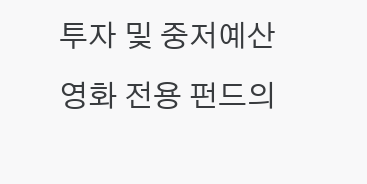투자 및 중저예산 영화 전용 펀드의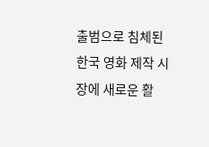출범으로 침체된 한국 영화 제작 시장에 새로운 활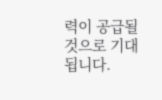력이 공급될 것으로 기대됩니다.